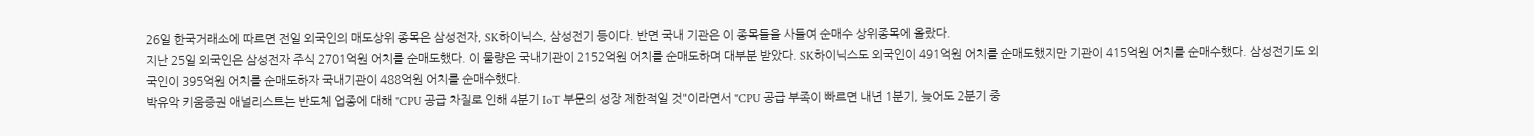26일 한국거래소에 따르면 전일 외국인의 매도상위 종목은 삼성전자, SK하이닉스, 삼성전기 등이다. 반면 국내 기관은 이 종목들을 사들여 순매수 상위종목에 올랐다.
지난 25일 외국인은 삼성전자 주식 2701억원 어치를 순매도했다. 이 물량은 국내기관이 2152억원 어치를 순매도하며 대부분 받았다. SK하이닉스도 외국인이 491억원 어치를 순매도했지만 기관이 415억원 어치를 순매수했다. 삼성전기도 외국인이 395억원 어치를 순매도하자 국내기관이 488억원 어치를 순매수했다.
박유악 키움증권 애널리스트는 반도체 업종에 대해 "CPU 공급 차질로 인해 4분기 IoT 부문의 성장 제한적일 것"이라면서 "CPU 공급 부족이 빠르면 내년 1분기, 늦어도 2분기 중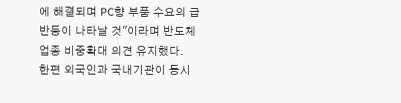에 해결되며 PC향 부품 수요의 급 반등이 나타날 것"이라며 반도체 업종 비중확대 의견 유지했다.
한편 외국인과 국내기관이 동시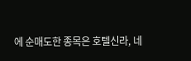에 순매도한 종목은 호텔신라, 네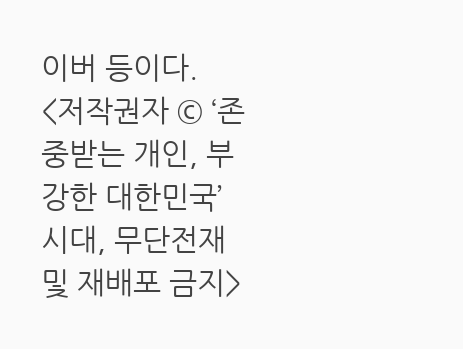이버 등이다.
<저작권자 © ‘존중받는 개인, 부강한 대한민국’ 시대, 무단전재 및 재배포 금지>